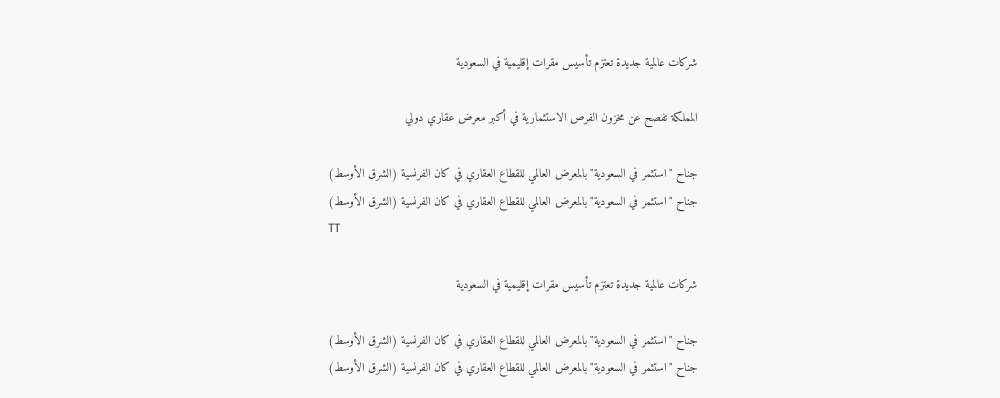شركات عالمية جديدة تعتزم تأسيس مقرات إقليمية في السعودية

المملكة تفصح عن مخزون الفرص الاستثمارية في أكبر معرض عقاري دولي

جناح "استثمر في السعودية" بالمعرض العالمي للقطاع العقاري في كان الفرنسية (الشرق الأوسط)
جناح "استثمر في السعودية" بالمعرض العالمي للقطاع العقاري في كان الفرنسية (الشرق الأوسط)
TT

شركات عالمية جديدة تعتزم تأسيس مقرات إقليمية في السعودية

جناح "استثمر في السعودية" بالمعرض العالمي للقطاع العقاري في كان الفرنسية (الشرق الأوسط)
جناح "استثمر في السعودية" بالمعرض العالمي للقطاع العقاري في كان الفرنسية (الشرق الأوسط)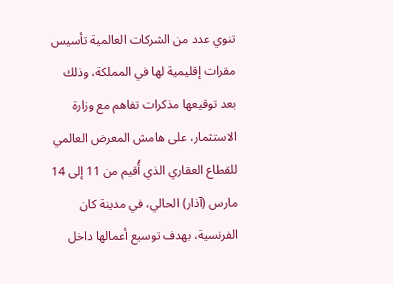تنوي عدد من الشركات العالمية تأسيس مقرات إقليمية لها في المملكة، وذلك بعد توقيعها مذكرات تفاهم مع وزارة الاستثمار، على هامش المعرض العالمي للقطاع العقاري الذي أُقيم من 11 إلى 14 مارس (آذار) الحالي، في مدينة كان الفرنسية، بهدف توسيع أعمالها داخل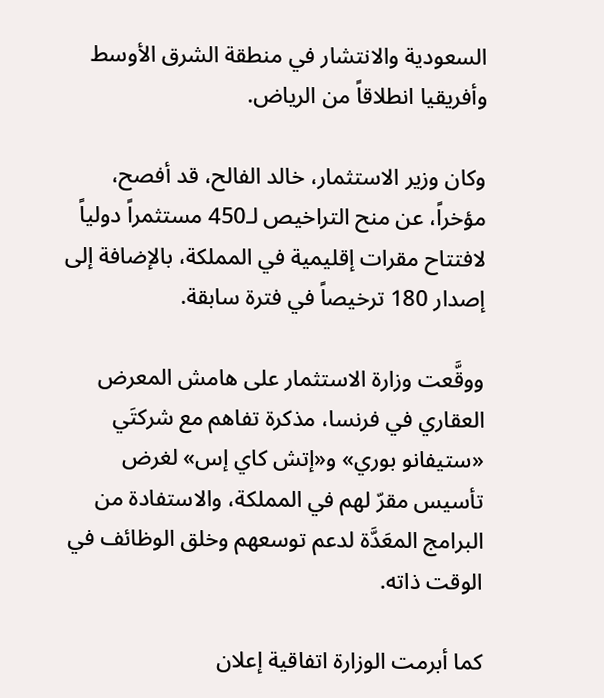السعودية والانتشار في منطقة الشرق الأوسط وأفريقيا انطلاقاً من الرياض.

وكان وزير الاستثمار، خالد الفالح، قد أفصح، مؤخراً، عن منح التراخيص لـ450 مستثمراً دولياً لافتتاح مقرات إقليمية في المملكة، بالإضافة إلى إصدار 180 ترخيصاً في فترة سابقة.

ووقَّعت وزارة الاستثمار على هامش المعرض العقاري في فرنسا، مذكرة تفاهم مع شركتَي «ستيفانو بوري» و«إتش كاي إس» لغرض تأسيس مقرّ لهم في المملكة، والاستفادة من البرامج المعَدَّة لدعم توسعهم وخلق الوظائف في الوقت ذاته.

كما أبرمت الوزارة اتفاقية إعلان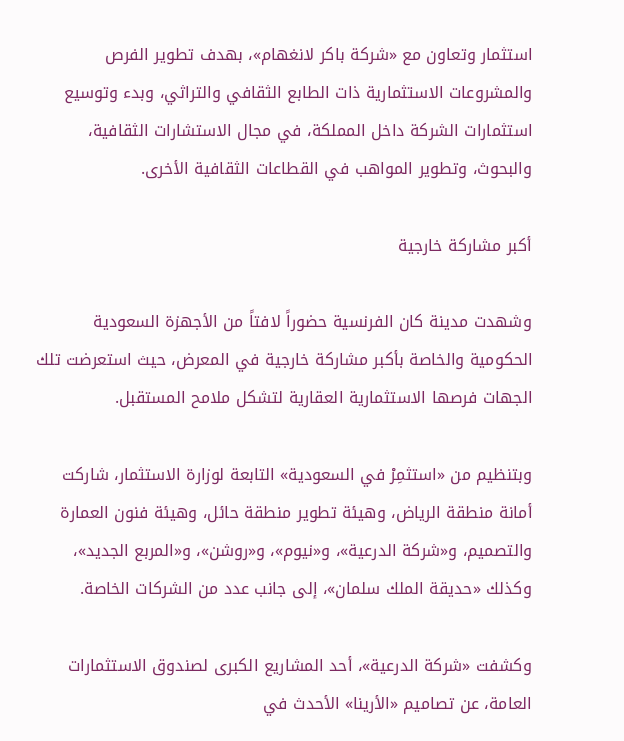استثمار وتعاون مع «شركة باكر لانغهام»، بهدف تطوير الفرص والمشروعات الاستثمارية ذات الطابع الثقافي والتراثي، وبدء وتوسيع استثمارات الشركة داخل المملكة، في مجال الاستشارات الثقافية، والبحوث، وتطوير المواهب في القطاعات الثقافية الأخرى.

أكبر مشاركة خارجية

وشهدت مدينة كان الفرنسية حضوراً لافتاً من الأجهزة السعودية الحكومية والخاصة بأكبر مشاركة خارجية في المعرض، حيث استعرضت تلك الجهات فرصها الاستثمارية العقارية لتشكل ملامح المستقبل.

وبتنظيم من «استثمِرْ في السعودية» التابعة لوزارة الاستثمار، شاركت أمانة منطقة الرياض، وهيئة تطوير منطقة حائل، وهيئة فنون العمارة والتصميم، و«شركة الدرعية»، و«نيوم»، و«روشن»، و«المربع الجديد»، وكذلك «حديقة الملك سلمان»، إلى جانب عدد من الشركات الخاصة.

وكشفت «شركة الدرعية»، أحد المشاريع الكبرى لصندوق الاستثمارات العامة، عن تصاميم «الأرينا» الأحدث في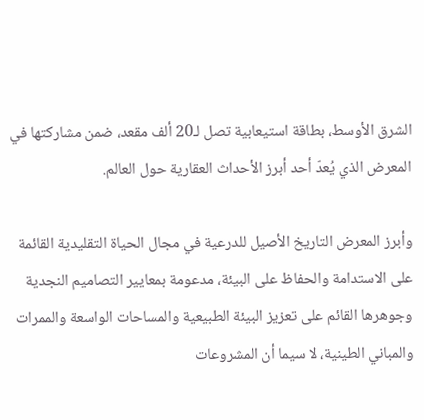الشرق الأوسط، بطاقة استيعابية تصل لـ20 ألف مقعد، ضمن مشاركتها في المعرض الذي يُعدّ أحد أبرز الأحداث العقارية حول العالم.

وأبرز المعرض التاريخ الأصيل للدرعية في مجال الحياة التقليدية القائمة على الاستدامة والحفاظ على البيئة، مدعومة بمعايير التصاميم النجدية وجوهرها القائم على تعزيز البيئة الطبيعية والمساحات الواسعة والممرات والمباني الطينية، لا سيما أن المشروعات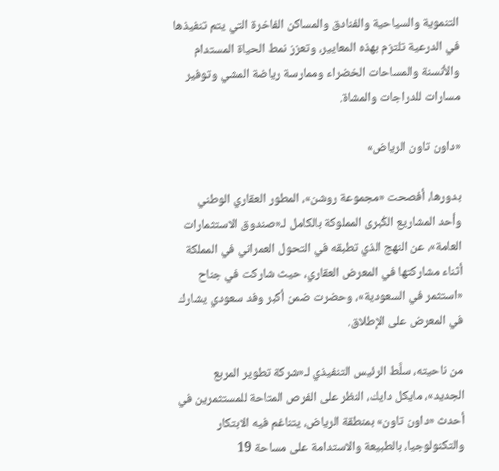التنموية والسياحية والفنادق والمساكن الفاخرة التي يتم تنفيذها في الدرعية تلتزم بهذه المعايير، وتعزز نمط الحياة المستدام والأنسنة والمساحات الخضراء وممارسة رياضة المشي وتوفير مسارات للدراجات والمشاة.

«داون تاون الرياض»

بدورها، أفصحت «مجموعة روشن»، المطور العقاري الوطني وأحد المشاريع الكُبرى المملوكة بالكامل لـ«صندوق الاستثمارات العامة»، عن النهج الذي تطبقه في التحول العمراني في المملكة أثناء مشاركتها في المعرض العقاري، حيث شاركت في جناح «استثمر في السعودية»، وحضرت ضمن أكبر وفد سعودي يشارك في المعرض على الإطلاق.

من ناحيته، سلَّط الرئيس التنفيذي لـ«شركة تطوير المربع الجديد»، مايكل دايك، النظر على الفرص المتاحة للمستثمرين في أحدث «داون تاون» بمنطقة الرياض، يتناغم فيه الابتكار والتكنولوجيا، بالطبيعة والاستدامة على مساحة 19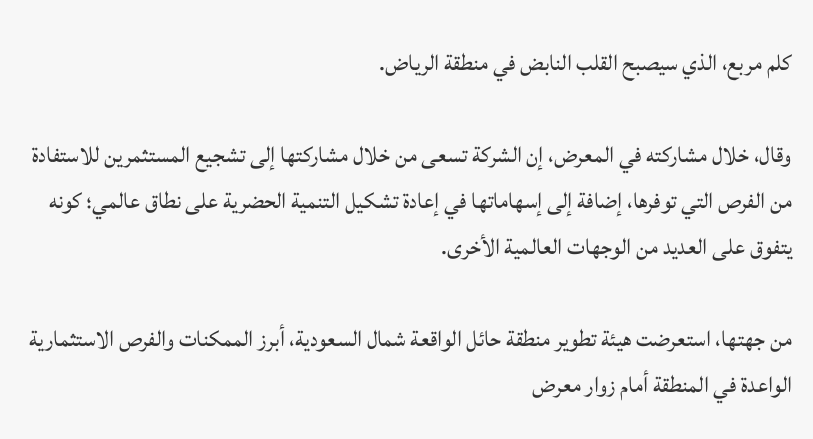كلم مربع، الذي سيصبح القلب النابض في منطقة الرياض.

وقال، خلال مشاركته في المعرض، إن الشركة تسعى من خلال مشاركتها إلى تشجيع المستثمرين للاستفادة من الفرص التي توفرها، إضافة إلى إسهاماتها في إعادة تشكيل التنمية الحضرية على نطاق عالمي؛ كونه يتفوق على العديد من الوجهات العالمية الأخرى.

من جهتها، استعرضت هيئة تطوير منطقة حائل الواقعة شمال السعودية، أبرز الممكنات والفرص الاستثمارية الواعدة في المنطقة أمام زوار معرض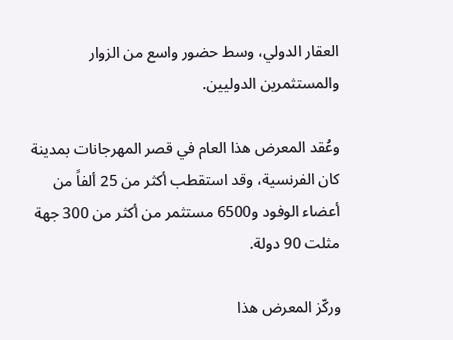العقار الدولي، وسط حضور واسع من الزوار والمستثمرين الدوليين.

وعُقد المعرض هذا العام في قصر المهرجانات بمدينة كان الفرنسية، وقد استقطب أكثر من 25 ألفاً من أعضاء الوفود و6500 مستثمر من أكثر من 300 جهة مثلت 90 دولة.

وركّز المعرض هذا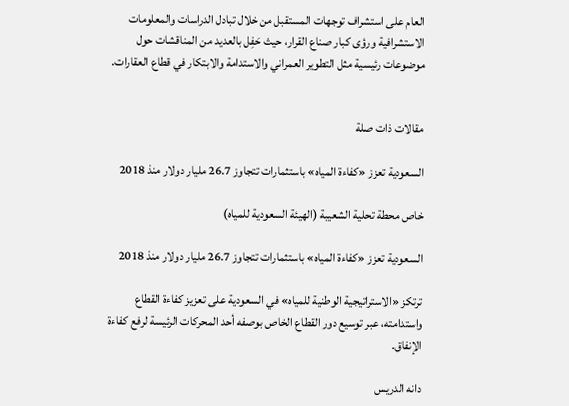العام على استشراف توجهات المستقبل من خلال تبادل الدراسات والمعلومات الاستشرافية ورؤى كبار صناع القرار، حيث حَفِل بالعديد من المناقشات حول موضوعات رئيسية مثل التطوير العمراني والاستدامة والابتكار في قطاع العقارات.


مقالات ذات صلة

السعودية تعزز «كفاءة المياه» باستثمارات تتجاوز 26.7 مليار دولار منذ 2018

خاص محطة تحلية الشعيبة (الهيئة السعودية للمياه)

السعودية تعزز «كفاءة المياه» باستثمارات تتجاوز 26.7 مليار دولار منذ 2018

ترتكز «الاستراتيجية الوطنية للمياه» في السعودية على تعزيز كفاءة القطاع واستدامته، عبر توسيع دور القطاع الخاص بوصفه أحد المحركات الرئيسة لرفع كفاءة الإنفاق.

دانه الدريس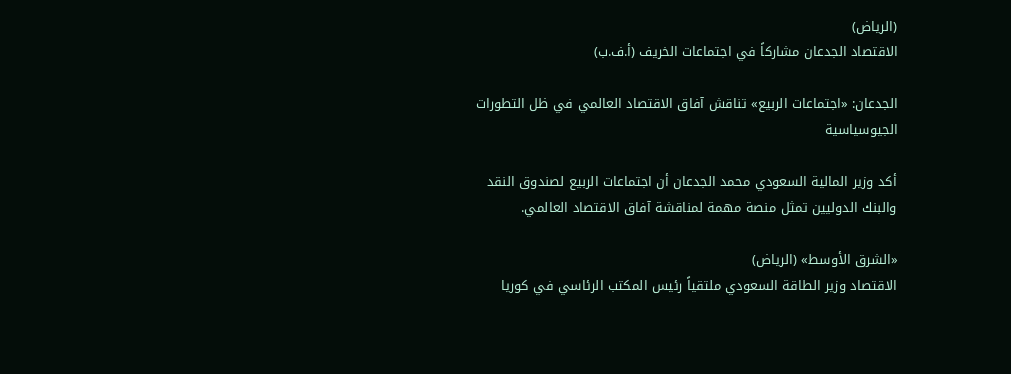(الرياض)
الاقتصاد الجدعان مشاركاً في اجتماعات الخريف (أ.ف.ب)

الجدعان: «اجتماعات الربيع» تناقش آفاق الاقتصاد العالمي في ظل التطورات الجيوسياسية

أكد وزير المالية السعودي محمد الجدعان أن اجتماعات الربيع لصندوق النقد والبنك الدوليين تمثل منصة مهمة لمناقشة آفاق الاقتصاد العالمي.

«الشرق الأوسط» (الرياض)
الاقتصاد وزير الطاقة السعودي ملتقياً رئيس المكتب الرئاسي في كوريا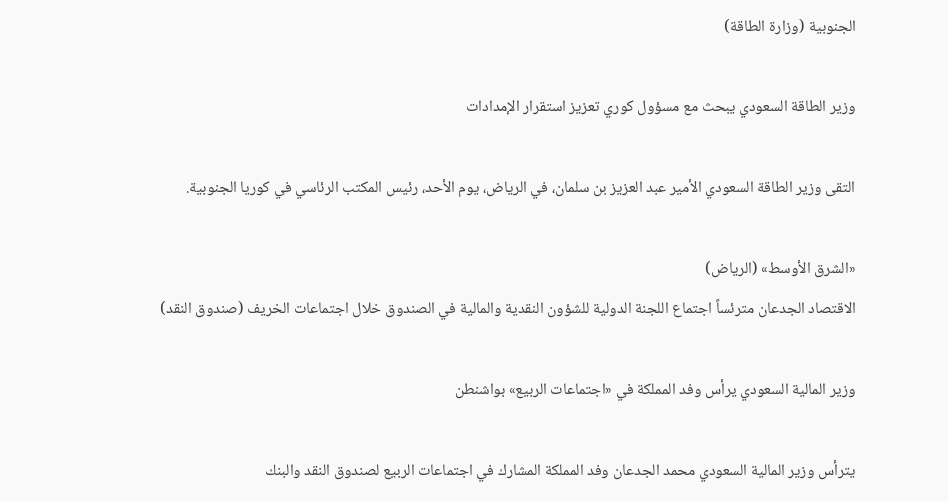الجنوبية (وزارة الطاقة)

وزير الطاقة السعودي يبحث مع مسؤول كوري تعزيز استقرار الإمدادات

التقى وزير الطاقة السعودي الأمير عبد العزيز بن سلمان، في الرياض، يوم الأحد، رئيس المكتب الرئاسي في كوريا الجنوبية.

«الشرق الأوسط» (الرياض)
الاقتصاد الجدعان مترئساً اجتماع اللجنة الدولية للشؤون النقدية والمالية في الصندوق خلال اجتماعات الخريف (صندوق النقد)

وزير المالية السعودي يرأس وفد المملكة في «اجتماعات الربيع» بواشنطن

يترأس وزير المالية السعودي محمد الجدعان وفد المملكة المشارك في اجتماعات الربيع لصندوق النقد والبنك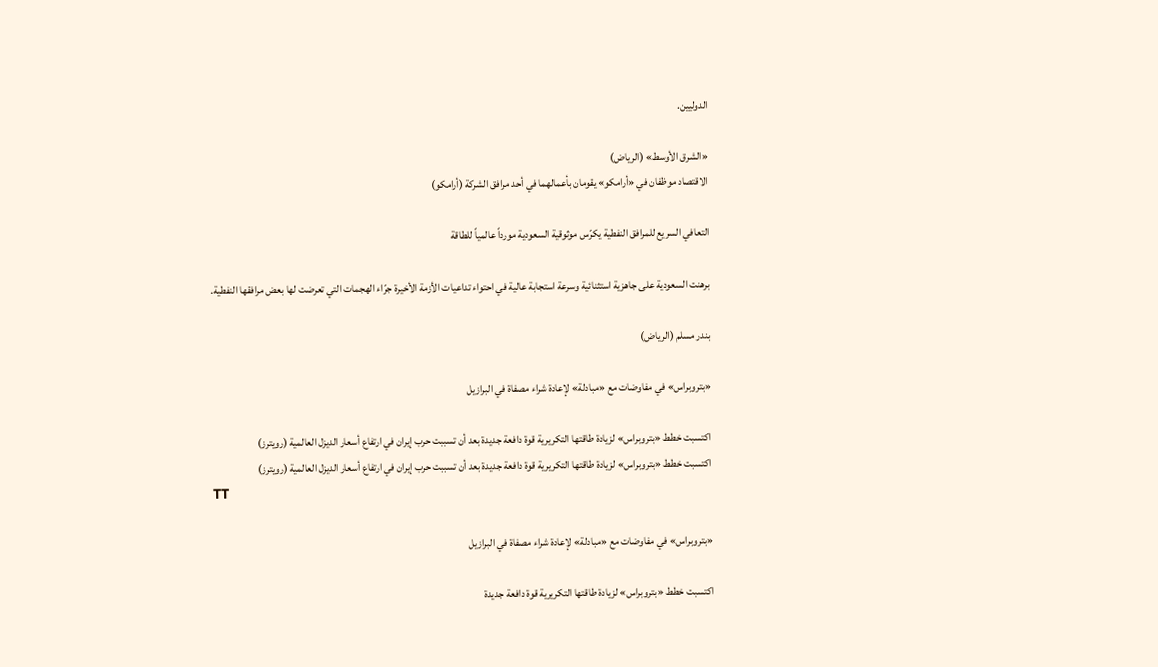الدوليين.

«الشرق الأوسط» (الرياض)
الاقتصاد موظفان في «أرامكو» يقومان بأعمالهما في أحد مرافق الشركة (أرامكو)

التعافي السريع للمرافق النفطية يكرّس موثوقية السعودية مورداً عالمياً للطاقة

برهنت السعودية على جاهزية استثنائية وسرعة استجابة عالية في احتواء تداعيات الأزمة الأخيرة جرّاء الهجمات التي تعرضت لها بعض مرافقها النفطية.

بندر مسلم (الرياض)

«بتروبراس» في مفاوضات مع «مبادلة» لإعادة شراء مصفاة في البرازيل

اكتسبت خطط «بتروبراس» لزيادة طاقتها التكريرية قوة دافعة جديدة بعد أن تسببت حرب إيران في ارتفاع أسعار الديزل العالمية (رويترز)
اكتسبت خطط «بتروبراس» لزيادة طاقتها التكريرية قوة دافعة جديدة بعد أن تسببت حرب إيران في ارتفاع أسعار الديزل العالمية (رويترز)
TT

«بتروبراس» في مفاوضات مع «مبادلة» لإعادة شراء مصفاة في البرازيل

اكتسبت خطط «بتروبراس» لزيادة طاقتها التكريرية قوة دافعة جديدة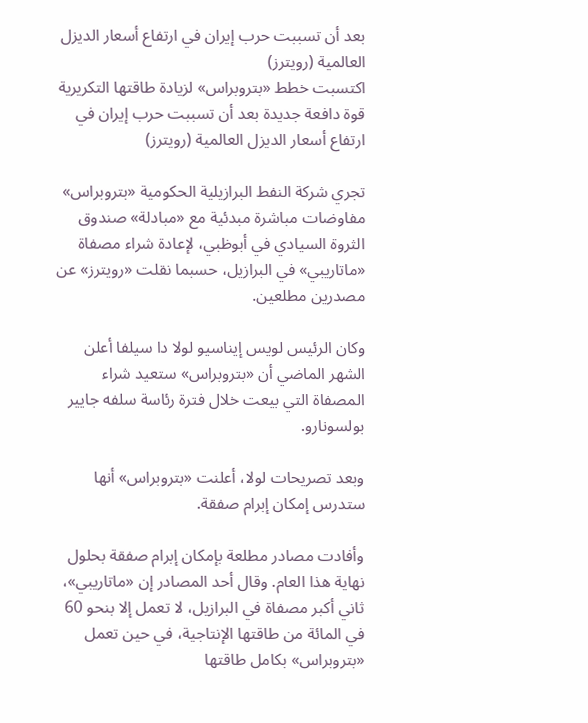بعد أن تسببت حرب إيران في ارتفاع أسعار الديزل العالمية (رويترز)
اكتسبت خطط «بتروبراس» لزيادة طاقتها التكريرية قوة دافعة جديدة بعد أن تسببت حرب إيران في ارتفاع أسعار الديزل العالمية (رويترز)

تجري شركة النفط البرازيلية الحكومية «بتروبراس» مفاوضات مباشرة مبدئية مع «مبادلة» صندوق الثروة السيادي في أبوظبي، لإعادة شراء مصفاة «ماتاريبي» في البرازيل، حسبما نقلت «رويترز» عن مصدرين مطلعين.

وكان الرئيس لويس إيناسيو لولا دا سيلفا أعلن الشهر الماضي أن «بتروبراس» ستعيد شراء المصفاة التي بيعت خلال فترة رئاسة سلفه جايير بولسونارو.

وبعد تصريحات لولا، أعلنت «بتروبراس» أنها ستدرس إمكان إبرام صفقة.

وأفادت مصادر مطلعة بإمكان إبرام صفقة بحلول نهاية هذا العام. وقال أحد المصادر إن «ماتاريبي»، ثاني أكبر مصفاة في البرازيل، لا تعمل إلا بنحو 60 في المائة من طاقتها الإنتاجية، في حين تعمل «بتروبراس» بكامل طاقتها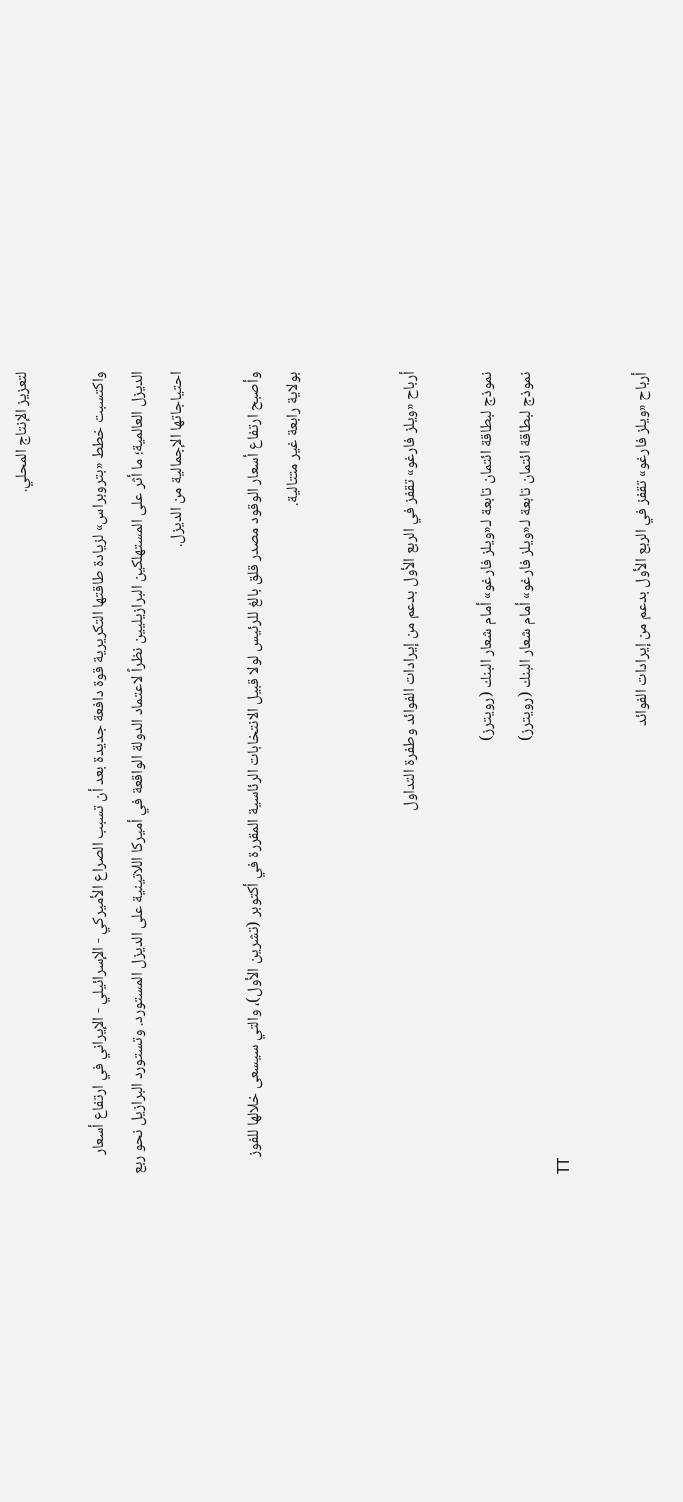لتعزيز الإنتاج المحلي.

واكتسبت خطط «بتروبراس» لزيادة طاقتها التكريرية قوة دافعة جديدة بعد أن تسبب الصراع الأميركي - الإسرائيلي - الإيراني في ارتفاع أسعار الديزل العالمية؛ ما أثر على المستهلكين البرازيليين نظراً لاعتماد الدولة الواقعة في أميركا اللاتينية على الديزل المستورد. وتستورد البرازيل نحو ربع احتياجاتها الإجمالية من الديزل.

وأصبح ارتفاع أسعار الوقود مصدر قلق بالغ للرئيس لولا قبيل الانتخابات الرئاسية المقررة في أكتوبر (تشرين الأول)، والتي سيسعى خلالها للفوز بولاية رابعة غير متتالية.


أرباح «ويلز فارغو» تقفز في الربع الأول بدعم من إيرادات الفوائد وطفرة التداول

نموذج لبطاقة ائتمان تابعة لـ«ويلز فارغو» أمام شعار البنك (رويترز)
نموذج لبطاقة ائتمان تابعة لـ«ويلز فارغو» أمام شعار البنك (رويترز)
TT

أرباح «ويلز فارغو» تقفز في الربع الأول بدعم من إيرادات الفوائد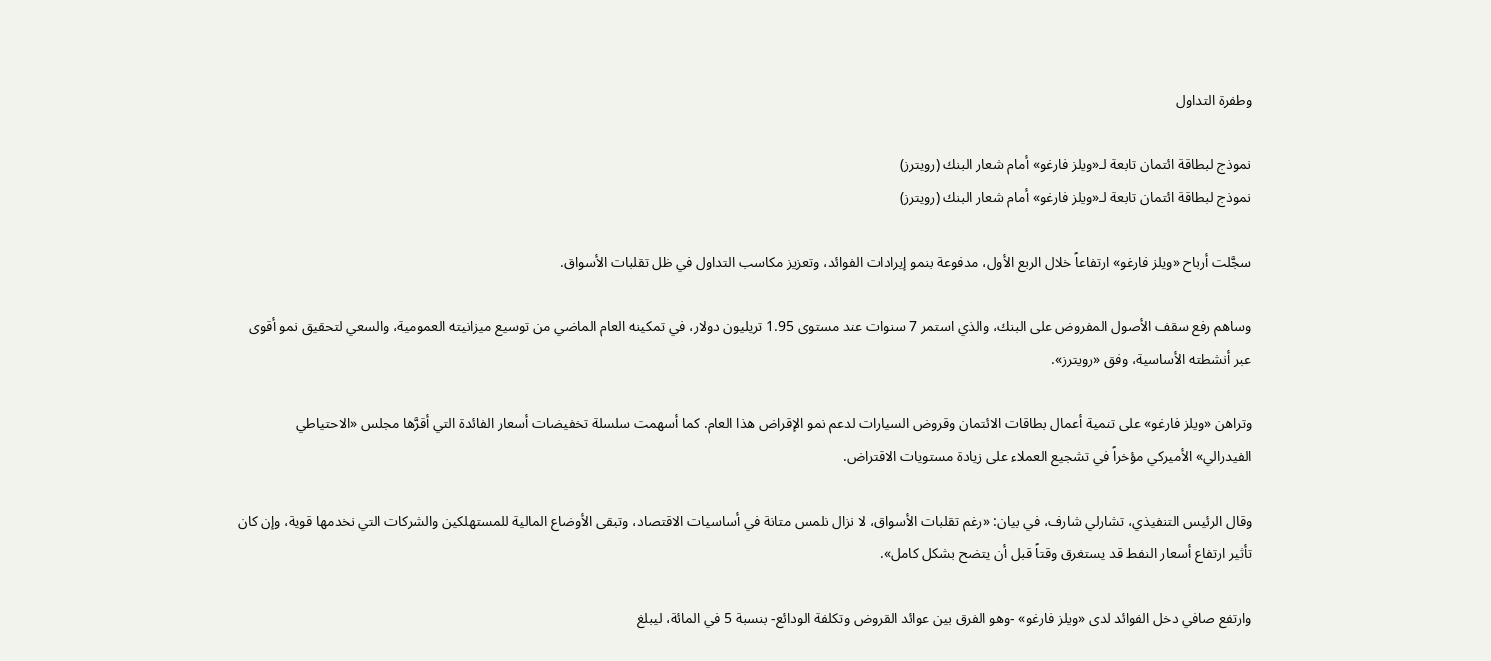وطفرة التداول

نموذج لبطاقة ائتمان تابعة لـ«ويلز فارغو» أمام شعار البنك (رويترز)
نموذج لبطاقة ائتمان تابعة لـ«ويلز فارغو» أمام شعار البنك (رويترز)

سجَّلت أرباح «ويلز فارغو» ارتفاعاً خلال الربع الأول، مدفوعة بنمو إيرادات الفوائد، وتعزيز مكاسب التداول في ظل تقلبات الأسواق.

وساهم رفع سقف الأصول المفروض على البنك، والذي استمر 7 سنوات عند مستوى 1.95 تريليون دولار، في تمكينه العام الماضي من توسيع ميزانيته العمومية، والسعي لتحقيق نمو أقوى عبر أنشطته الأساسية، وفق «رويترز».

وتراهن «ويلز فارغو» على تنمية أعمال بطاقات الائتمان وقروض السيارات لدعم نمو الإقراض هذا العام. كما أسهمت سلسلة تخفيضات أسعار الفائدة التي أقرَّها مجلس «الاحتياطي الفيدرالي» الأميركي مؤخراً في تشجيع العملاء على زيادة مستويات الاقتراض.

وقال الرئيس التنفيذي، تشارلي شارف، في بيان: «رغم تقلبات الأسواق، لا نزال نلمس متانة في أساسيات الاقتصاد، وتبقى الأوضاع المالية للمستهلكين والشركات التي نخدمها قوية، وإن كان تأثير ارتفاع أسعار النفط قد يستغرق وقتاً قبل أن يتضح بشكل كامل».

وارتفع صافي دخل الفوائد لدى «ويلز فارغو» -وهو الفرق بين عوائد القروض وتكلفة الودائع- بنسبة 5 في المائة، ليبلغ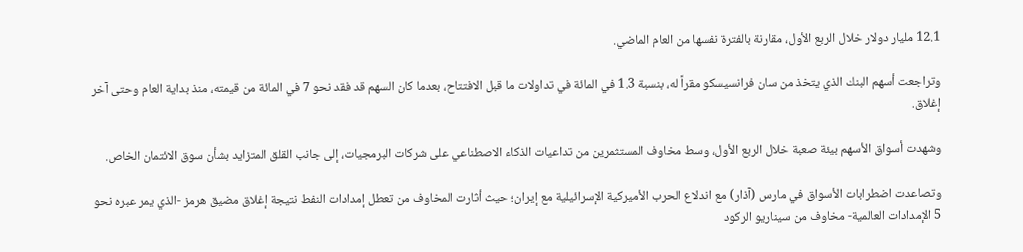12.1 مليار دولار خلال الربع الأول، مقارنة بالفترة نفسها من العام الماضي.

وتراجعت أسهم البنك الذي يتخذ من سان فرانسيسكو مقراً له، بنسبة 1.3 في المائة في تداولات ما قبل الافتتاح، بعدما كان السهم قد فقد نحو 7 في المائة من قيمته، منذ بداية العام وحتى آخر إغلاق.

وشهدت أسواق الأسهم بيئة صعبة خلال الربع الأول، وسط مخاوف المستثمرين من تداعيات الذكاء الاصطناعي على شركات البرمجيات، إلى جانب القلق المتزايد بشأن سوق الائتمان الخاص.

وتصاعدت اضطرابات الأسواق في مارس (آذار) مع اندلاع الحرب الأميركية الإسرائيلية مع إيران؛ حيث أثارت المخاوف من تعطل إمدادات النفط نتيجة إغلاق مضيق هرمز -الذي يمر عبره نحو 5 الإمدادات العالمية- مخاوف من سيناريو الركود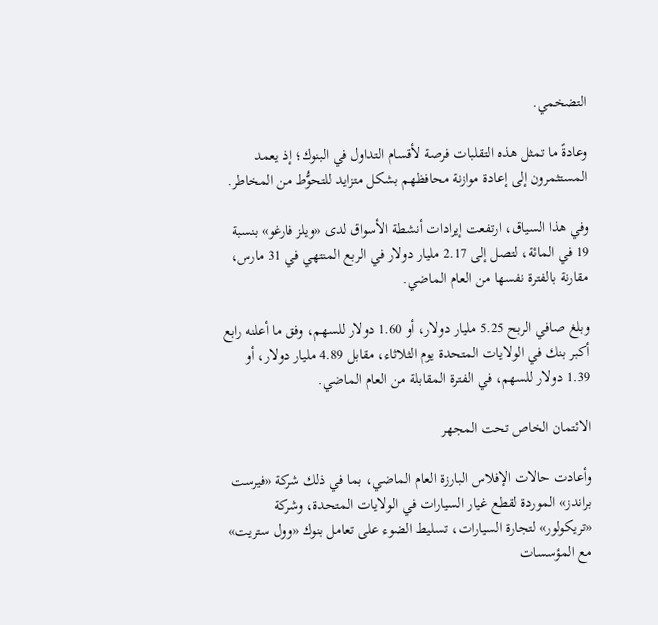التضخمي.

وعادةً ما تمثل هذه التقلبات فرصة لأقسام التداول في البنوك؛ إذ يعمد المستثمرون إلى إعادة موازنة محافظهم بشكل متزايد للتحوُّط من المخاطر.

وفي هذا السياق، ارتفعت إيرادات أنشطة الأسواق لدى «ويلز فارغو» بنسبة 19 في المائة، لتصل إلى 2.17 مليار دولار في الربع المنتهي في 31 مارس، مقارنة بالفترة نفسها من العام الماضي.

وبلغ صافي الربح 5.25 مليار دولار، أو 1.60 دولار للسهم، وفق ما أعلنه رابع أكبر بنك في الولايات المتحدة يوم الثلاثاء، مقابل 4.89 مليار دولار، أو 1.39 دولار للسهم، في الفترة المقابلة من العام الماضي.

الائتمان الخاص تحت المجهر

وأعادت حالات الإفلاس البارزة العام الماضي، بما في ذلك شركة «فيرست براندز» الموردة لقطع غيار السيارات في الولايات المتحدة، وشركة «تريكولور» لتجارة السيارات، تسليط الضوء على تعامل بنوك «وول ستريت» مع المؤسسات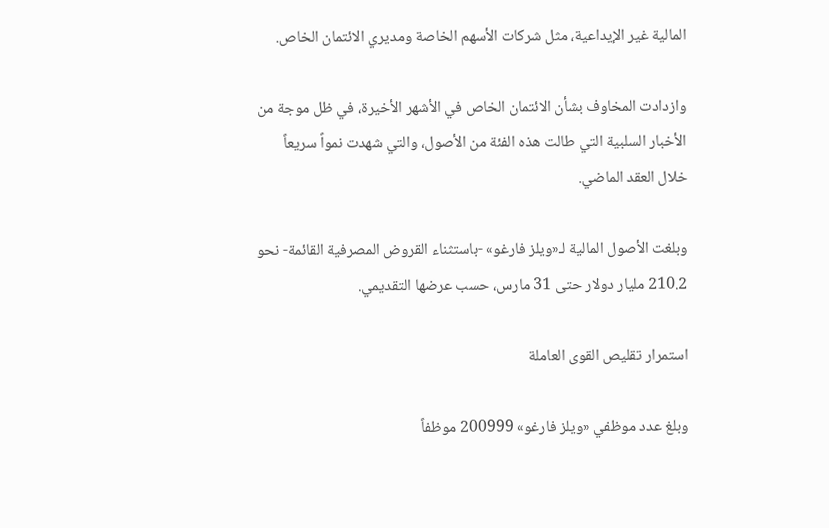المالية غير الإيداعية، مثل شركات الأسهم الخاصة ومديري الائتمان الخاص.

وازدادت المخاوف بشأن الائتمان الخاص في الأشهر الأخيرة، في ظل موجة من الأخبار السلبية التي طالت هذه الفئة من الأصول، والتي شهدت نمواً سريعاً خلال العقد الماضي.

وبلغت الأصول المالية لـ«ويلز فارغو» -باستثناء القروض المصرفية القائمة- نحو 210.2 مليار دولار حتى 31 مارس، حسب عرضها التقديمي.

استمرار تقليص القوى العاملة

وبلغ عدد موظفي «ويلز فارغو» 200999 موظفاً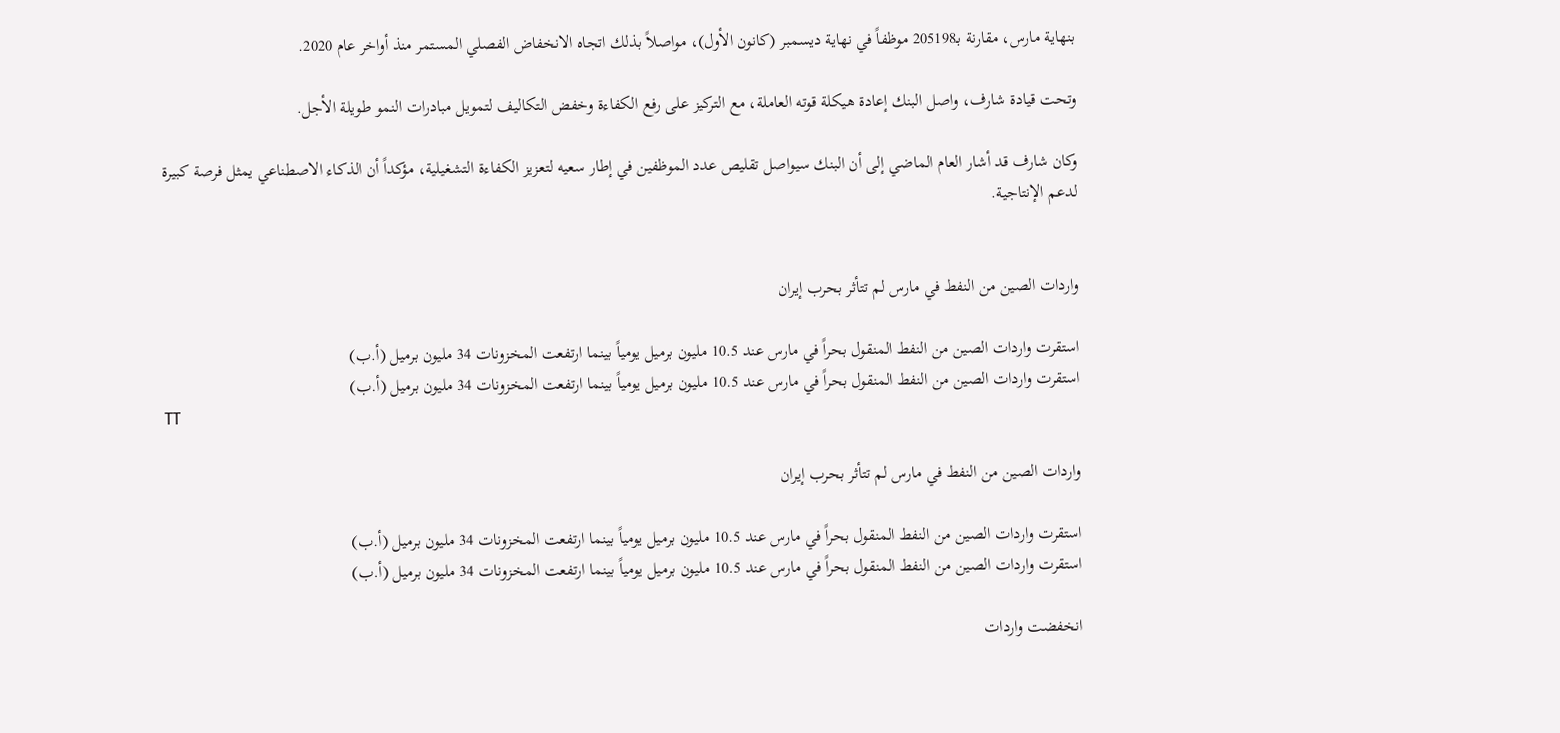بنهاية مارس، مقارنة بـ205198 موظفاً في نهاية ديسمبر (كانون الأول)، مواصلاً بذلك اتجاه الانخفاض الفصلي المستمر منذ أواخر عام 2020.

وتحت قيادة شارف، واصل البنك إعادة هيكلة قوته العاملة، مع التركيز على رفع الكفاءة وخفض التكاليف لتمويل مبادرات النمو طويلة الأجل.

وكان شارف قد أشار العام الماضي إلى أن البنك سيواصل تقليص عدد الموظفين في إطار سعيه لتعزيز الكفاءة التشغيلية، مؤكداً أن الذكاء الاصطناعي يمثل فرصة كبيرة لدعم الإنتاجية.


واردات الصين من النفط في مارس لم تتأثر بحرب إيران

استقرت واردات الصين من النفط المنقول بحراً في مارس عند 10.5 مليون برميل يومياً بينما ارتفعت المخزونات 34 مليون برميل (أ.ب)
استقرت واردات الصين من النفط المنقول بحراً في مارس عند 10.5 مليون برميل يومياً بينما ارتفعت المخزونات 34 مليون برميل (أ.ب)
TT

واردات الصين من النفط في مارس لم تتأثر بحرب إيران

استقرت واردات الصين من النفط المنقول بحراً في مارس عند 10.5 مليون برميل يومياً بينما ارتفعت المخزونات 34 مليون برميل (أ.ب)
استقرت واردات الصين من النفط المنقول بحراً في مارس عند 10.5 مليون برميل يومياً بينما ارتفعت المخزونات 34 مليون برميل (أ.ب)

انخفضت واردات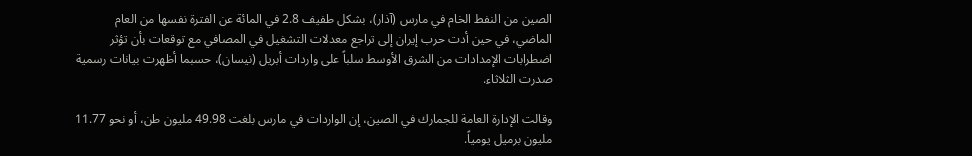الصين من النفط الخام في مارس (آذار)، بشكل طفيف 2.8 في المائة عن الفترة نفسها من العام الماضي، في حين أدت حرب إيران إلى تراجع معدلات التشغيل في المصافي مع توقعات بأن تؤثر اضطرابات الإمدادات من الشرق الأوسط سلباً على واردات أبريل (نيسان)، حسبما أظهرت بيانات رسمية صدرت الثلاثاء.

وقالت الإدارة العامة للجمارك في الصين، إن الواردات في مارس بلغت 49.98 مليون طن، أو نحو 11.77 مليون برميل يومياً.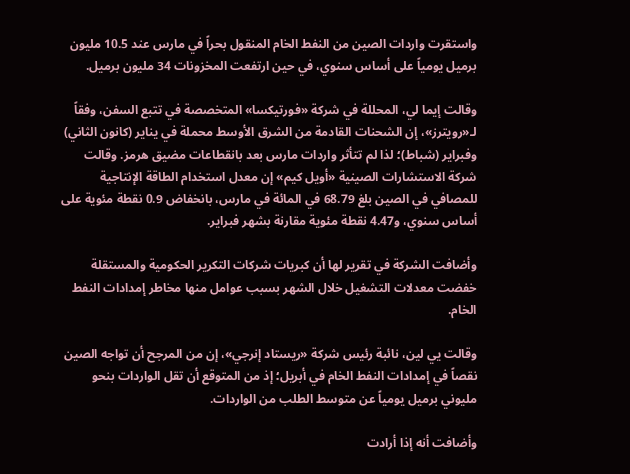واستقرت واردات الصين من النفط الخام المنقول بحراً في مارس عند 10.5 مليون برميل يومياً على أساس سنوي، في حين ارتفعت المخزونات 34 مليون برميل.

وقالت إيما لي، المحللة في شركة «فورتيكسا» المتخصصة في تتبع السفن، وفقاً لـ«رويترز»، إن الشحنات القادمة من الشرق الأوسط محملة في يناير (كانون الثاني) وفبراير (شباط)؛ لذا لم تتأثر واردات مارس بعد بانقطاعات مضيق هرمز. وقالت شركة الاستشارات الصينية «أويل كيم» إن معدل استخدام الطاقة الإنتاجية للمصافي في الصين بلغ 68.79 في المائة في مارس، بانخفاض 0.9 نقطة مئوية على أساس سنوي، و4.47 نقطة مئوية مقارنة بشهر فبراير.

وأضافت الشركة في تقرير لها أن كبريات شركات التكرير الحكومية والمستقلة خفضت معدلات التشغيل خلال الشهر بسبب عوامل منها مخاطر إمدادات النفط الخام.

وقالت يي لين، نائبة رئيس شركة «ريستاد إنرجي»، إن من المرجح أن تواجه الصين نقصاً في إمدادات النفط الخام في أبريل؛ إذ من المتوقع أن تقل الواردات بنحو مليوني برميل يومياً عن متوسط الطلب من الواردات.

وأضافت أنه إذا أرادت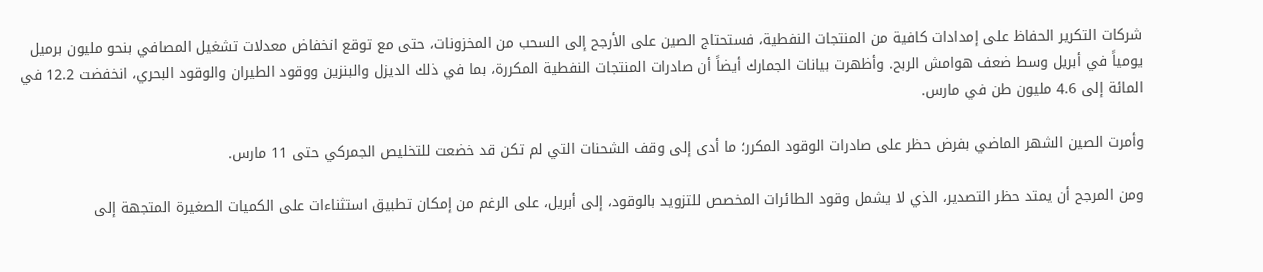شركات التكرير الحفاظ على إمدادات كافية من المنتجات النفطية، فستحتاج الصين على الأرجح إلى السحب من المخزونات، حتى مع توقع انخفاض معدلات تشغيل المصافي بنحو مليون برميل يومياً في أبريل وسط ضعف هوامش الربح. وأظهرت بيانات الجمارك أيضاً أن صادرات المنتجات النفطية المكررة، بما في ذلك الديزل والبنزين ووقود الطيران والوقود البحري، انخفضت 12.2 في المائة إلى 4.6 مليون طن في مارس.

وأمرت الصين الشهر الماضي بفرض حظر على صادرات الوقود المكرر؛ ما أدى إلى وقف الشحنات التي لم تكن قد خضعت للتخليص الجمركي حتى 11 مارس.

ومن المرجح أن يمتد حظر التصدير، الذي لا يشمل وقود الطائرات المخصص للتزويد بالوقود، إلى أبريل، على الرغم من إمكان تطبيق استثناءات على الكميات الصغيرة المتجهة إلى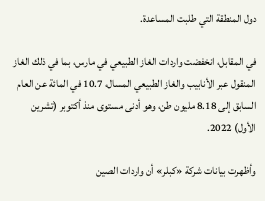دول المنطقة التي طلبت المساعدة.

في المقابل، انخفضت واردات الغاز الطبيعي في مارس، بما في ذلك الغاز المنقول عبر الأنابيب والغاز الطبيعي المسال، 10.7 في المائة عن العام السابق إلى 8.18 مليون طن، وهو أدنى مستوى منذ أكتوبر (تشرين الأول) 2022.

وأظهرت بيانات شركة «كبلر» أن واردات الصين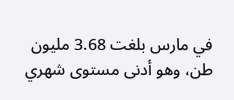في مارس بلغت 3.68 مليون طن، وهو أدنى مستوى شهري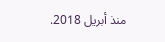منذ أبريل 2018.